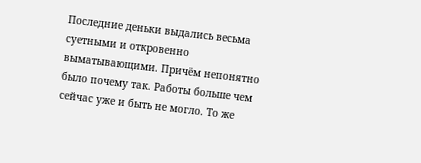Последние деньки выдались весьма суетными и откровенно выматывающими. Причём непонятно было почему так. Работы больше чем сейчас уже и быть не могло. То же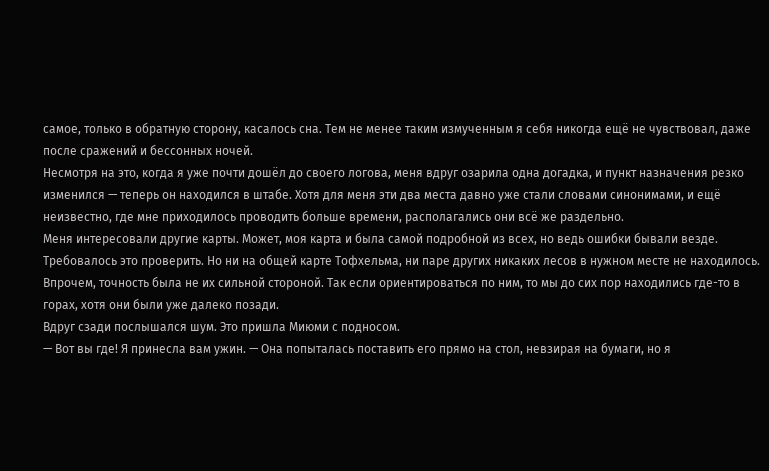самое, только в обратную сторону, касалось сна. Тем не менее таким измученным я себя никогда ещё не чувствовал, даже после сражений и бессонных ночей.
Несмотря на это, когда я уже почти дошёл до своего логова, меня вдруг озарила одна догадка, и пункт назначения резко изменился — теперь он находился в штабе. Хотя для меня эти два места давно уже стали словами синонимами, и ещё неизвестно, где мне приходилось проводить больше времени, располагались они всё же раздельно.
Меня интересовали другие карты. Может, моя карта и была самой подробной из всех, но ведь ошибки бывали везде. Требовалось это проверить. Но ни на общей карте Тофхельма, ни паре других никаких лесов в нужном месте не находилось. Впрочем, точность была не их сильной стороной. Так если ориентироваться по ним, то мы до сих пор находились где-то в горах, хотя они были уже далеко позади.
Вдруг сзади послышался шум. Это пришла Миюми с подносом.
— Вот вы где! Я принесла вам ужин. — Она попыталась поставить его прямо на стол, невзирая на бумаги, но я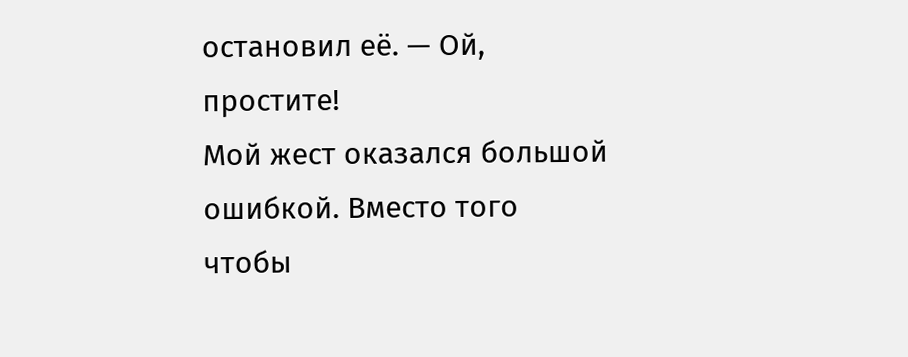остановил её. — Ой, простите!
Мой жест оказался большой ошибкой. Вместо того чтобы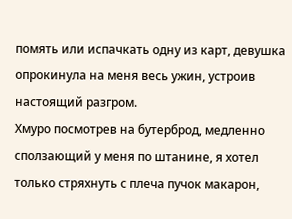помять или испачкать одну из карт, девушка опрокинула на меня весь ужин, устроив настоящий разгром.
Хмуро посмотрев на бутерброд, медленно сползающий у меня по штанине, я хотел только стряхнуть с плеча пучок макарон,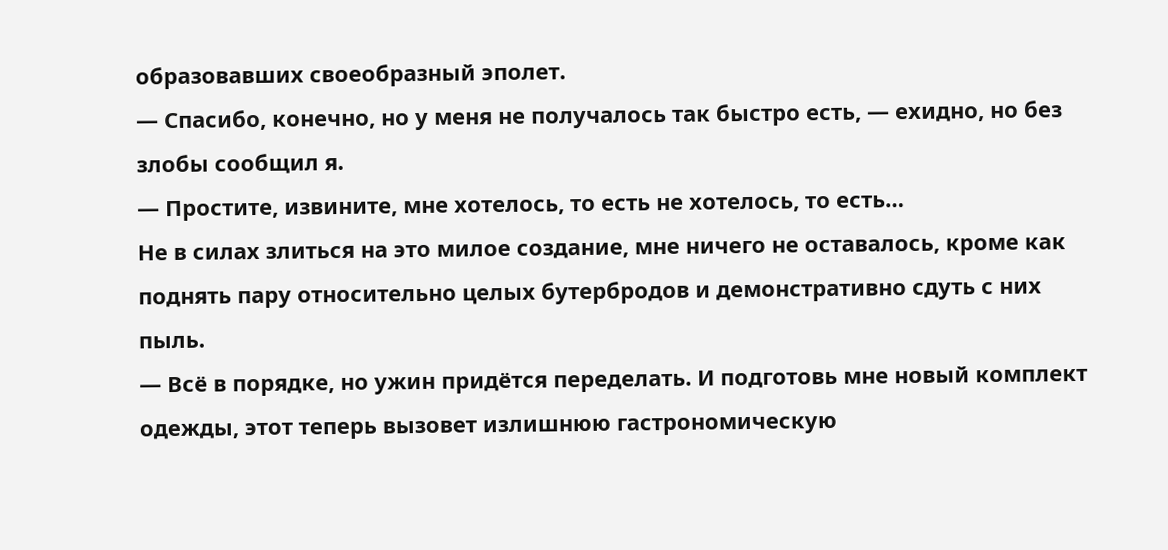образовавших своеобразный эполет.
— Спасибо, конечно, но у меня не получалось так быстро есть, — ехидно, но без злобы сообщил я.
— Простите, извините, мне хотелось, то есть не хотелось, то есть…
Не в силах злиться на это милое создание, мне ничего не оставалось, кроме как поднять пару относительно целых бутербродов и демонстративно сдуть с них пыль.
— Всё в порядке, но ужин придётся переделать. И подготовь мне новый комплект одежды, этот теперь вызовет излишнюю гастрономическую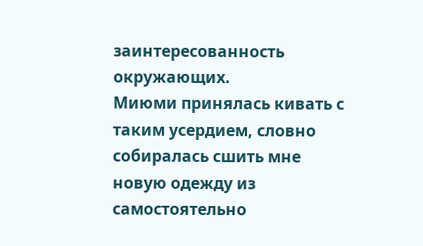заинтересованность окружающих.
Миюми принялась кивать с таким усердием, словно собиралась сшить мне новую одежду из самостоятельно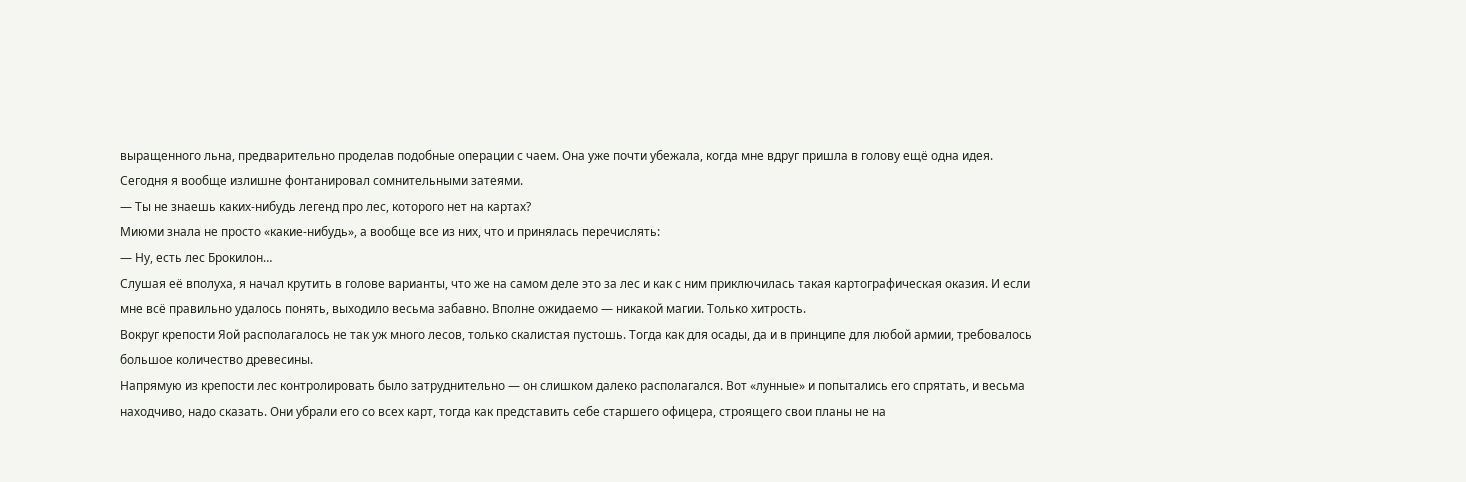выращенного льна, предварительно проделав подобные операции с чаем. Она уже почти убежала, когда мне вдруг пришла в голову ещё одна идея. Сегодня я вообще излишне фонтанировал сомнительными затеями.
— Ты не знаешь каких-нибудь легенд про лес, которого нет на картах?
Миюми знала не просто «какие-нибудь», а вообще все из них, что и принялась перечислять:
— Ну, есть лес Брокилон…
Слушая её вполуха, я начал крутить в голове варианты, что же на самом деле это за лес и как с ним приключилась такая картографическая оказия. И если мне всё правильно удалось понять, выходило весьма забавно. Вполне ожидаемо — никакой магии. Только хитрость.
Вокруг крепости Яой располагалось не так уж много лесов, только скалистая пустошь. Тогда как для осады, да и в принципе для любой армии, требовалось большое количество древесины.
Напрямую из крепости лес контролировать было затруднительно — он слишком далеко располагался. Вот «лунные» и попытались его спрятать, и весьма находчиво, надо сказать. Они убрали его со всех карт, тогда как представить себе старшего офицера, строящего свои планы не на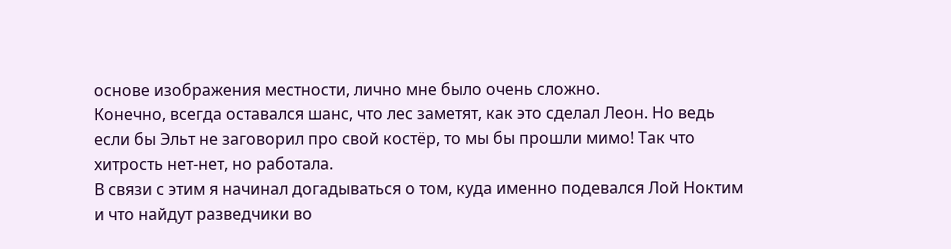основе изображения местности, лично мне было очень сложно.
Конечно, всегда оставался шанс, что лес заметят, как это сделал Леон. Но ведь если бы Эльт не заговорил про свой костёр, то мы бы прошли мимо! Так что хитрость нет-нет, но работала.
В связи с этим я начинал догадываться о том, куда именно подевался Лой Ноктим и что найдут разведчики во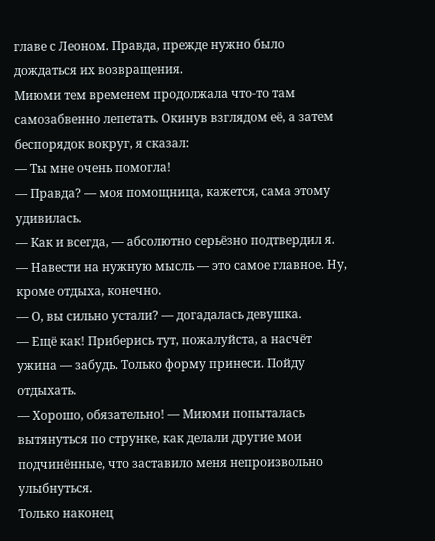главе с Леоном. Правда, прежде нужно было дождаться их возвращения.
Миюми тем временем продолжала что-то там самозабвенно лепетать. Окинув взглядом её, а затем беспорядок вокруг, я сказал:
— Ты мне очень помогла!
— Правда? — моя помощница, кажется, сама этому удивилась.
— Как и всегда, — абсолютно серьёзно подтвердил я. — Навести на нужную мысль — это самое главное. Ну, кроме отдыха, конечно.
— О, вы сильно устали? — догадалась девушка.
— Ещё как! Приберись тут, пожалуйста, а насчёт ужина — забудь. Только форму принеси. Пойду отдыхать.
— Хорошо, обязательно! — Миюми попыталась вытянуться по струнке, как делали другие мои подчинённые, что заставило меня непроизвольно улыбнуться.
Только наконец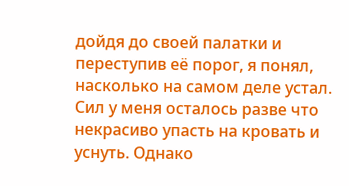дойдя до своей палатки и переступив её порог, я понял, насколько на самом деле устал. Сил у меня осталось разве что некрасиво упасть на кровать и уснуть. Однако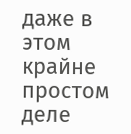даже в этом крайне простом деле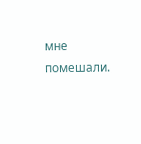мне помешали.